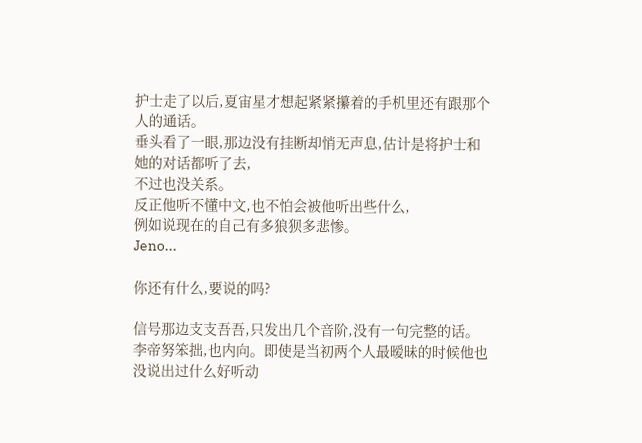护士走了以后,夏宙星才想起紧紧攥着的手机里还有跟那个人的通话。
垂头看了一眼,那边没有挂断却悄无声息,估计是将护士和她的对话都听了去,
不过也没关系。
反正他听不懂中文,也不怕会被他听出些什么,
例如说现在的自己有多狼狈多悲惨。
Jeno...

你还有什么,要说的吗?

信号那边支支吾吾,只发出几个音阶,没有一句完整的话。
李帝努笨拙,也内向。即使是当初两个人最暧昧的时候他也没说出过什么好听动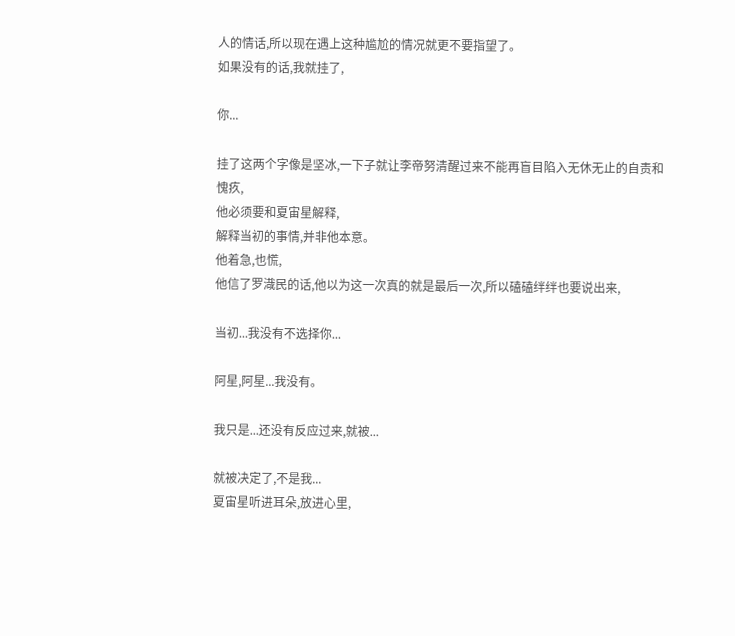人的情话,所以现在遇上这种尴尬的情况就更不要指望了。
如果没有的话,我就挂了,

你...

挂了这两个字像是坚冰,一下子就让李帝努清醒过来不能再盲目陷入无休无止的自责和愧疚,
他必须要和夏宙星解释,
解释当初的事情,并非他本意。
他着急,也慌,
他信了罗渽民的话,他以为这一次真的就是最后一次,所以磕磕绊绊也要说出来,

当初...我没有不选择你...

阿星,阿星...我没有。

我只是...还没有反应过来,就被...

就被决定了,不是我...
夏宙星听进耳朵,放进心里,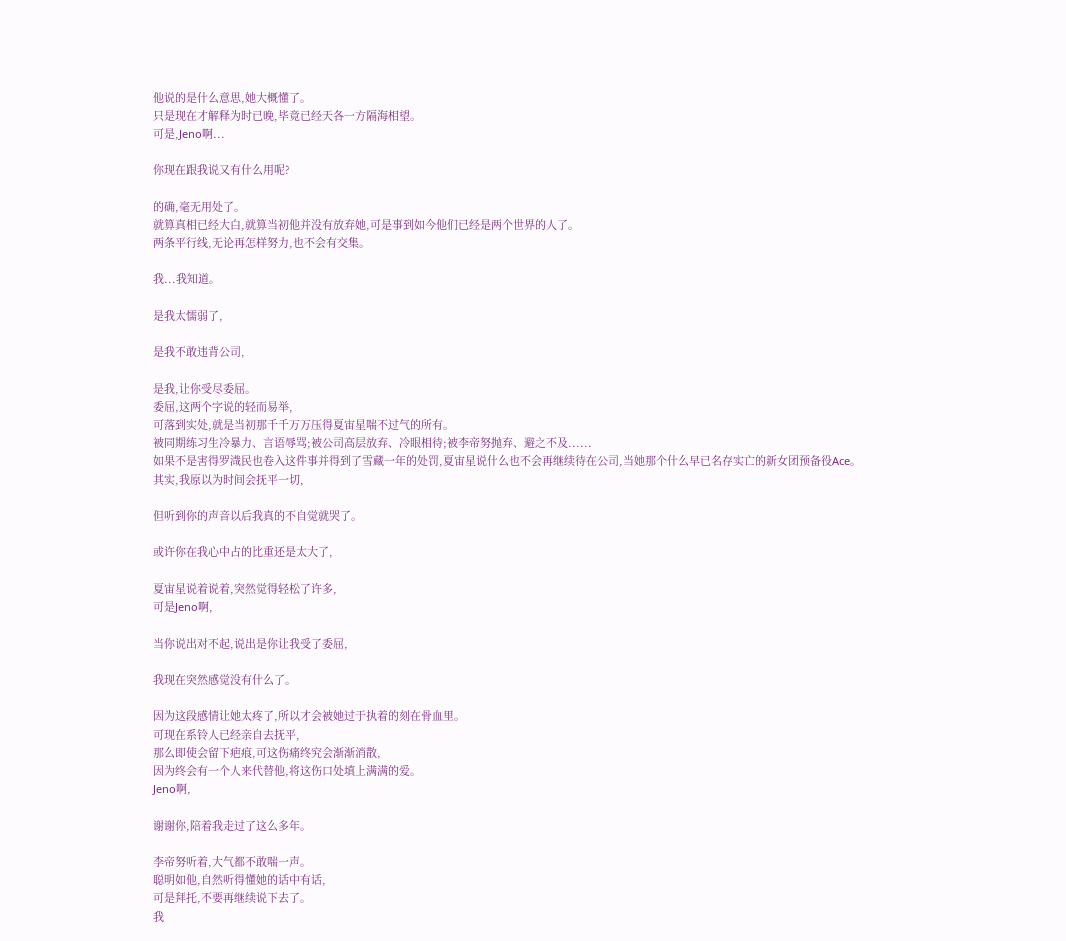他说的是什么意思,她大概懂了。
只是现在才解释为时已晚,毕竟已经天各一方隔海相望。
可是,Jeno啊...

你现在跟我说又有什么用呢?

的确,毫无用处了。
就算真相已经大白,就算当初他并没有放弃她,可是事到如今他们已经是两个世界的人了。
两条平行线,无论再怎样努力,也不会有交集。

我...我知道。

是我太懦弱了,

是我不敢违背公司,

是我,让你受尽委屈。
委屈,这两个字说的轻而易举,
可落到实处,就是当初那千千万万压得夏宙星喘不过气的所有。
被同期练习生冷暴力、言语辱骂;被公司高层放弃、冷眼相待;被李帝努抛弃、避之不及......
如果不是害得罗渽民也卷入这件事并得到了雪藏一年的处罚,夏宙星说什么也不会再继续待在公司,当她那个什么早已名存实亡的新女团预备役Ace。
其实,我原以为时间会抚平一切,

但听到你的声音以后我真的不自觉就哭了。

或许你在我心中占的比重还是太大了,

夏宙星说着说着,突然觉得轻松了许多,
可是Jeno啊,

当你说出对不起,说出是你让我受了委屈,

我现在突然感觉没有什么了。

因为这段感情让她太疼了,所以才会被她过于执着的刻在骨血里。
可现在系铃人已经亲自去抚平,
那么即使会留下疤痕,可这伤痛终究会渐渐消散,
因为终会有一个人来代替他,将这伤口处填上满满的爱。
Jeno啊,

谢谢你,陪着我走过了这么多年。

李帝努听着,大气都不敢喘一声。
聪明如他,自然听得懂她的话中有话,
可是拜托,不要再继续说下去了。
我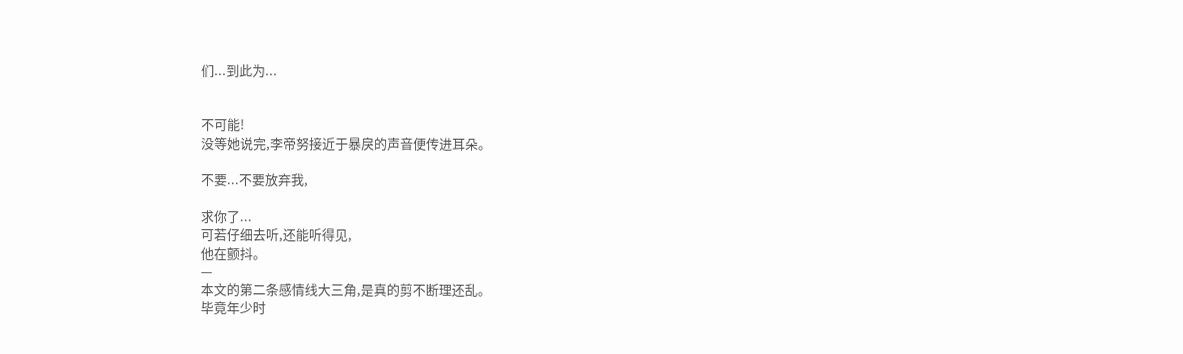们...到此为...


不可能!
没等她说完,李帝努接近于暴戾的声音便传进耳朵。

不要...不要放弃我,

求你了...
可若仔细去听,还能听得见,
他在颤抖。
—
本文的第二条感情线大三角,是真的剪不断理还乱。
毕竟年少时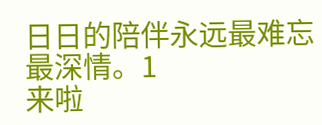日日的陪伴永远最难忘最深情。1
来啦